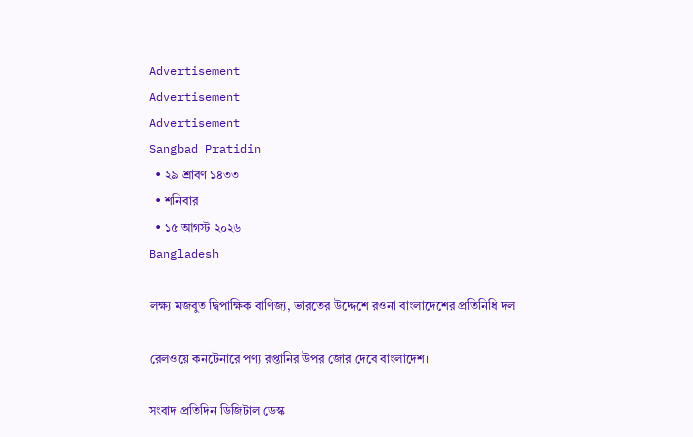Advertisement
Advertisement
Advertisement
Sangbad Pratidin
  • ২৯ শ্রাবণ ১৪৩৩
  • শনিবার
  • ১৫ আগস্ট ২০২৬
Bangladesh

লক্ষ্য মজবুত দ্বিপাক্ষিক বাণিজ্য, ভারতের উদ্দেশে রওনা বাংলাদেশের প্রতিনিধি দল

রেলওয়ে কনটেনারে পণ্য রপ্তানির উপর জোর দেবে বাংলাদেশ।

সংবাদ প্রতিদিন ডিজিটাল ডেস্ক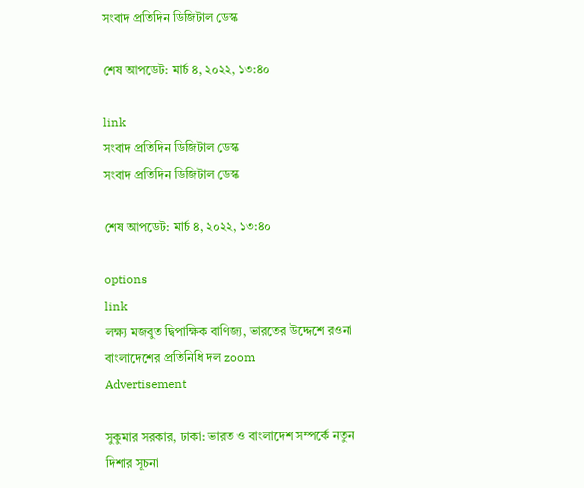সংবাদ প্রতিদিন ডিজিটাল ডেস্ক

শেষ আপডেট: মার্চ ৪, ২০২২, ১৩:৪০

link
সংবাদ প্রতিদিন ডিজিটাল ডেস্ক
সংবাদ প্রতিদিন ডিজিটাল ডেস্ক

শেষ আপডেট: মার্চ ৪, ২০২২, ১৩:৪০

options
link
লক্ষ্য মজবুত দ্বিপাক্ষিক বাণিজ্য, ভারতের উদ্দেশে রওনা বাংলাদেশের প্রতিনিধি দল zoom
Advertisement

সুকুমার সরকার, ঢাকা: ভারত ও বাংলাদেশ সম্পর্কে নতুন দিশার সূচনা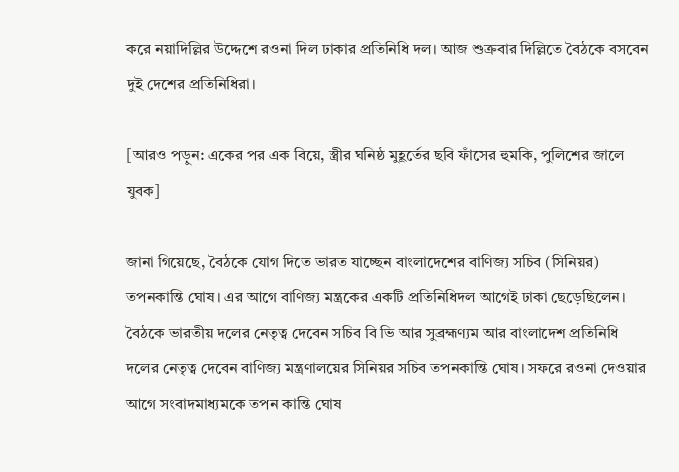করে নয়াদিল্লির উদ্দেশে রওনা দিল ঢাকার প্রতিনিধি দল। আজ শুক্রবার দিল্লিতে বৈঠকে বসবেন দুই দেশের প্রতিনিধিরা।

[আরও পড়ুন: একের পর এক বিয়ে, স্ত্রীর ঘনিষ্ঠ মুহূর্তের ছবি ফাঁসের হুমকি, পুলিশের জালে যুবক]

জানা গিয়েছে, বৈঠকে যোগ দিতে ভারত যাচ্ছেন বাংলাদেশের বাণিজ্য সচিব (সিনিয়র) তপনকান্তি ঘোষ। এর আগে বাণিজ্য মন্ত্রকের একটি প্রতিনিধিদল আগেই ঢাকা ছেড়েছিলেন। বৈঠকে ভারতীয় দলের নেতৃত্ব দেবেন সচিব বি ভি আর সুব্রহ্মণ্যম আর বাংলাদেশ প্রতিনিধি দলের নেতৃত্ব দেবেন বাণিজ্য মন্ত্রণালয়ের সিনিয়র সচিব তপনকান্তি ঘোষ। সফরে রওনা দেওয়ার আগে সংবাদমাধ্যমকে তপন কান্তি ঘোষ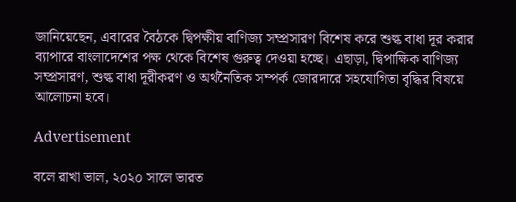জানিয়েছেন, এবারের বৈঠকে দ্বিপক্ষীয় বাণিজ্য সম্প্রসারণ বিশেষ করে শুল্ক বাধা দূর করার ব্যাপারে বাংলাদেশের পক্ষ থেকে বিশেষ গুরুত্ব দেওয়া হচ্ছে। এছাড়া, দ্বিপাক্ষিক বাণিজ্য সম্প্রসারণ, শুল্ক বাধা দূরীকরণ ও অর্থনৈতিক সম্পর্ক জোরদারে সহযোগিতা বৃদ্ধির বিষয়ে আলোচনা হবে।

Advertisement

বলে রাখা ভাল, ২০২০ সালে ভারত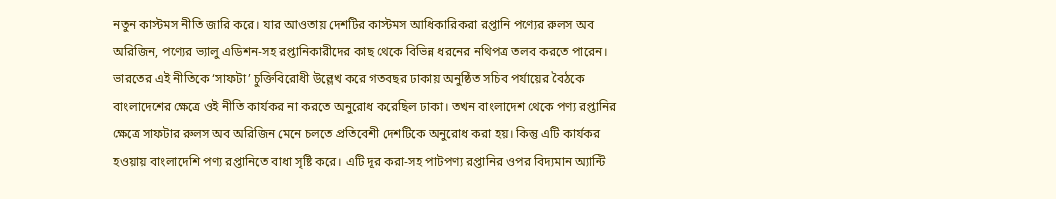নতুন কাস্টমস নীতি জারি করে। যার আওতায় দেশটির কাস্টমস আধিকারিকরা রপ্তানি পণ্যের রুলস অব অরিজিন, পণ্যের ভ্যালু এডিশন-সহ রপ্তানিকারীদের কাছ থেকে বিভিন্ন ধরনের নথিপত্র তলব করতে পারেন। ভারতের এই নীতিকে ‘সাফটা’ চুক্তিবিরোধী উল্লেখ করে গতবছর ঢাকায় অনুষ্ঠিত সচিব পর্যায়ের বৈঠকে বাংলাদেশের ক্ষেত্রে ওই নীতি কার্যকর না করতে অনুরোধ করেছিল ঢাকা। তখন বাংলাদেশ থেকে পণ্য রপ্তানির ক্ষেত্রে সাফটার রুলস অব অরিজিন মেনে চলতে প্রতিবেশী দেশটিকে অনুরোধ করা হয়। কিন্তু এটি কার্যকর হওয়ায় বাংলাদেশি পণ্য রপ্তানিতে বাধা সৃষ্টি করে। এটি দূর করা-সহ পাটপণ্য রপ্তানির ওপর বিদ্যমান অ্যান্টি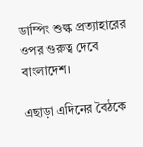ডাম্পিং শুল্ক প্রত্যাহারের ওপর গুরুত্ব দেবে বাংলাদেশ।

এছাড়া এদিনের বৈঠকে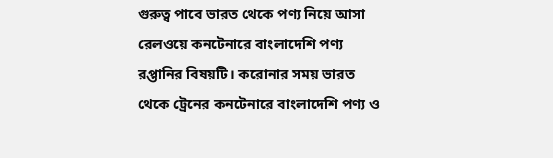গুরুত্ব পাবে ভারত থেকে পণ্য নিয়ে আসা রেলওয়ে কনটেনারে বাংলাদেশি পণ্য রপ্তানির বিষয়টি। করোনার সময় ভারত থেকে ট্রেনের কনটেনারে বাংলাদেশি পণ্য ও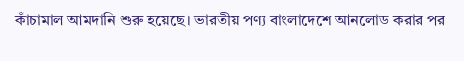কাঁচামাল আমদানি শুরু হয়েছে। ভারতীয় পণ্য বাংলাদেশে আনলোড করার পর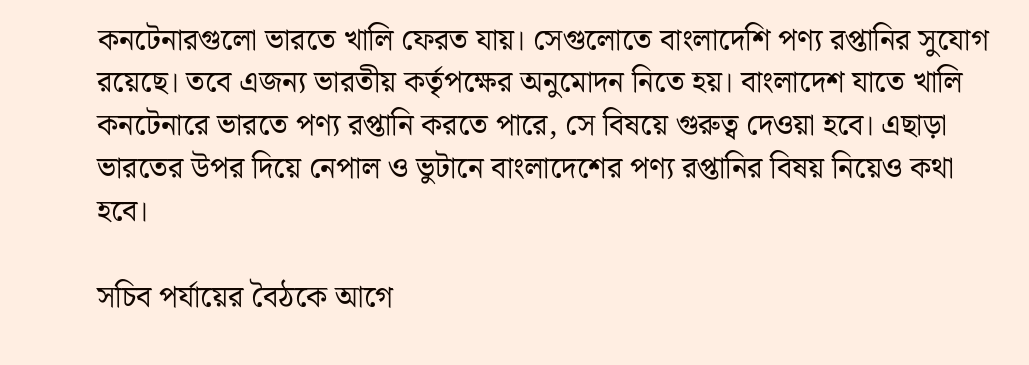কনটেনারগুলো ভারতে খালি ফেরত যায়। সেগুলোতে বাংলাদেশি পণ্য রপ্তানির সুযোগ রয়েছে। তবে এজন্য ভারতীয় কর্তৃপক্ষের অনুমোদন নিতে হয়। বাংলাদেশ যাতে খালি কনটেনারে ভারতে পণ্য রপ্তানি করতে পারে, সে বিষয়ে গুরুত্ব দেওয়া হবে। এছাড়া ভারতের উপর দিয়ে নেপাল ও ভুটানে বাংলাদেশের পণ্য রপ্তানির বিষয় নিয়েও কথা হবে।

সচিব পর্যায়ের বৈঠকে আগে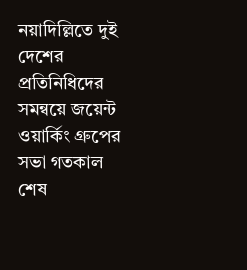নয়াদিল্লিতে দুই দেশের প্রতিনিধিদের সমন্বয়ে জয়েন্ট ওয়ার্কিং গ্রুপের সভা গতকাল শেষ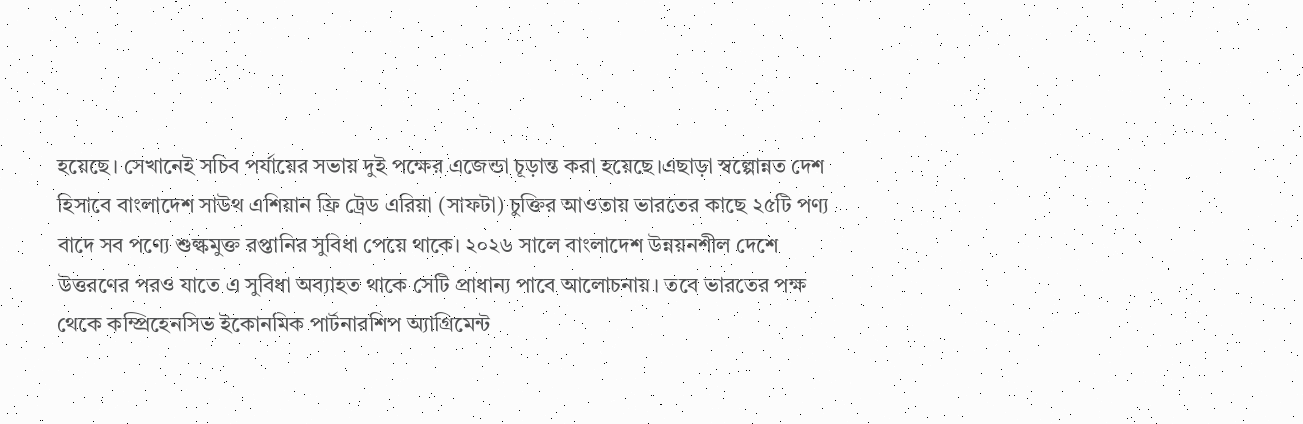হয়েছে। সেখানেই সচিব পর্যায়ের সভায় দুই পক্ষের এজেন্ডা চূড়ান্ত করা হয়েছে।এছাড়া স্বল্পোন্নত দেশ হিসাবে বাংলাদেশ সাউথ এশিয়ান ফ্রি ট্রেড এরিয়া (সাফটা) চুক্তির আওতায় ভারতের কাছে ২৫টি পণ্য বাদে সব পণ্যে শুল্কমুক্ত রপ্তানির সুবিধা পেয়ে থাকে। ২০২৬ সালে বাংলাদেশ উন্নয়নশীল দেশে উত্তরণের পরও যাতে এ সুবিধা অব্যাহত থাকে সেটি প্রাধান্য পাবে আলোচনায়। তবে ভারতের পক্ষ থেকে কম্প্রিহেনসিভ ইকোনমিক পার্টনারশিপ অ্যাগ্রিমেন্ট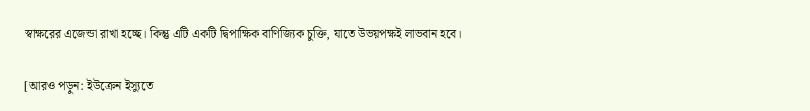স্বাক্ষরের এজেন্ডা রাখা হচ্ছে। কিন্তু এটি একটি দ্বিপাক্ষিক বাণিজ্যিক চুক্তি, যাতে উভয়পক্ষই লাভবান হবে।

[আরও পড়ুন: ইউক্রেন ইস্যুতে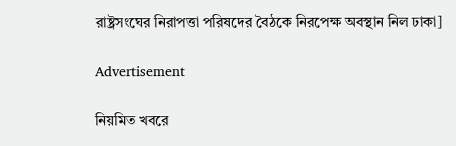রাষ্ট্রসংঘের নিরাপত্তা পরিষদের বৈঠকে নিরপেক্ষ অবস্থান নিল ঢাকা]

Advertisement

নিয়মিত খবরে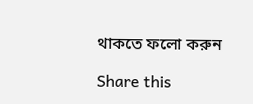থাকতে ফলো করুন

Share this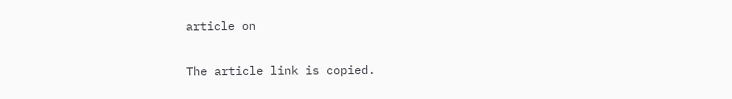article on

The article link is copied.